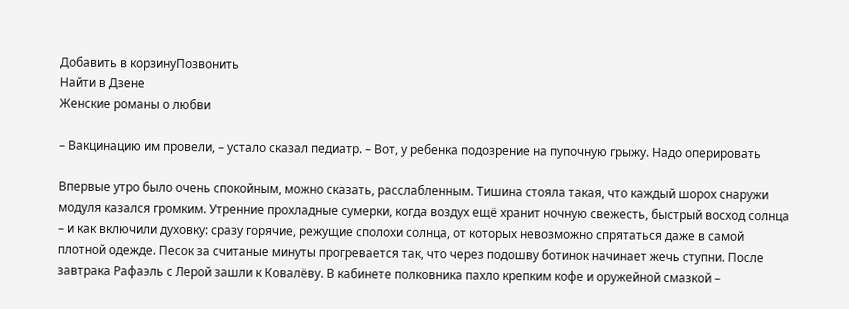Добавить в корзинуПозвонить
Найти в Дзене
Женские романы о любви

– Вакцинацию им провели, – устало сказал педиатр. – Вот, у ребенка подозрение на пупочную грыжу. Надо оперировать

Впервые утро было очень спокойным, можно сказать, расслабленным. Тишина стояла такая, что каждый шорох снаружи модуля казался громким. Утренние прохладные сумерки, когда воздух ещё хранит ночную свежесть, быстрый восход солнца – и как включили духовку: сразу горячие, режущие сполохи солнца, от которых невозможно спрятаться даже в самой плотной одежде. Песок за считаные минуты прогревается так, что через подошву ботинок начинает жечь ступни. После завтрака Рафаэль с Лерой зашли к Ковалёву. В кабинете полковника пахло крепким кофе и оружейной смазкой –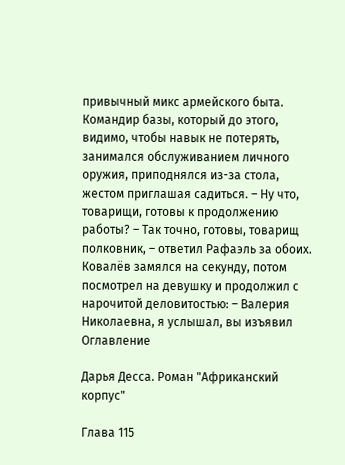привычный микс армейского быта. Командир базы, который до этого, видимо, чтобы навык не потерять, занимался обслуживанием личного оружия, приподнялся из-за стола, жестом приглашая садиться. – Ну что, товарищи, готовы к продолжению работы? – Так точно, готовы, товарищ полковник, – ответил Рафаэль за обоих. Ковалёв замялся на секунду, потом посмотрел на девушку и продолжил с нарочитой деловитостью: – Валерия Николаевна, я услышал, вы изъявил
Оглавление

Дарья Десса. Роман "Африканский корпус"

Глава 115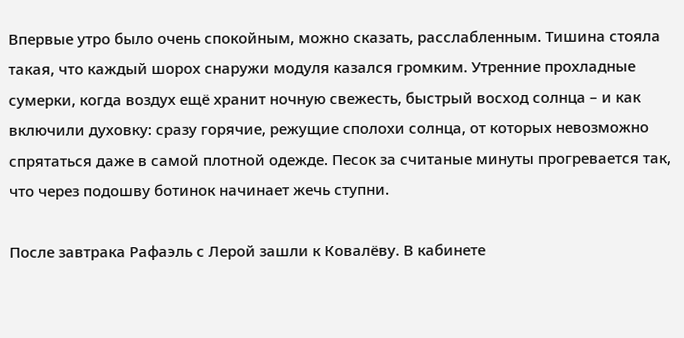Впервые утро было очень спокойным, можно сказать, расслабленным. Тишина стояла такая, что каждый шорох снаружи модуля казался громким. Утренние прохладные сумерки, когда воздух ещё хранит ночную свежесть, быстрый восход солнца – и как включили духовку: сразу горячие, режущие сполохи солнца, от которых невозможно спрятаться даже в самой плотной одежде. Песок за считаные минуты прогревается так, что через подошву ботинок начинает жечь ступни.

После завтрака Рафаэль с Лерой зашли к Ковалёву. В кабинете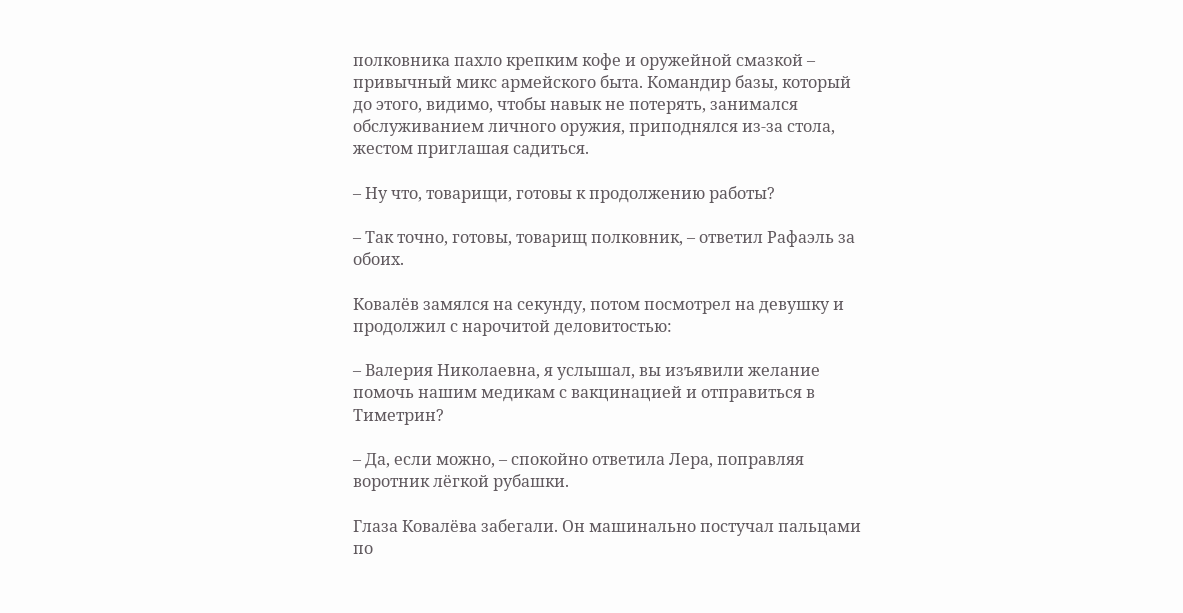полковника пахло крепким кофе и оружейной смазкой – привычный микс армейского быта. Командир базы, который до этого, видимо, чтобы навык не потерять, занимался обслуживанием личного оружия, приподнялся из-за стола, жестом приглашая садиться.

– Ну что, товарищи, готовы к продолжению работы?

– Так точно, готовы, товарищ полковник, – ответил Рафаэль за обоих.

Ковалёв замялся на секунду, потом посмотрел на девушку и продолжил с нарочитой деловитостью:

– Валерия Николаевна, я услышал, вы изъявили желание помочь нашим медикам с вакцинацией и отправиться в Тиметрин?

– Да, если можно, – спокойно ответила Лера, поправляя воротник лёгкой рубашки.

Глаза Ковалёва забегали. Он машинально постучал пальцами по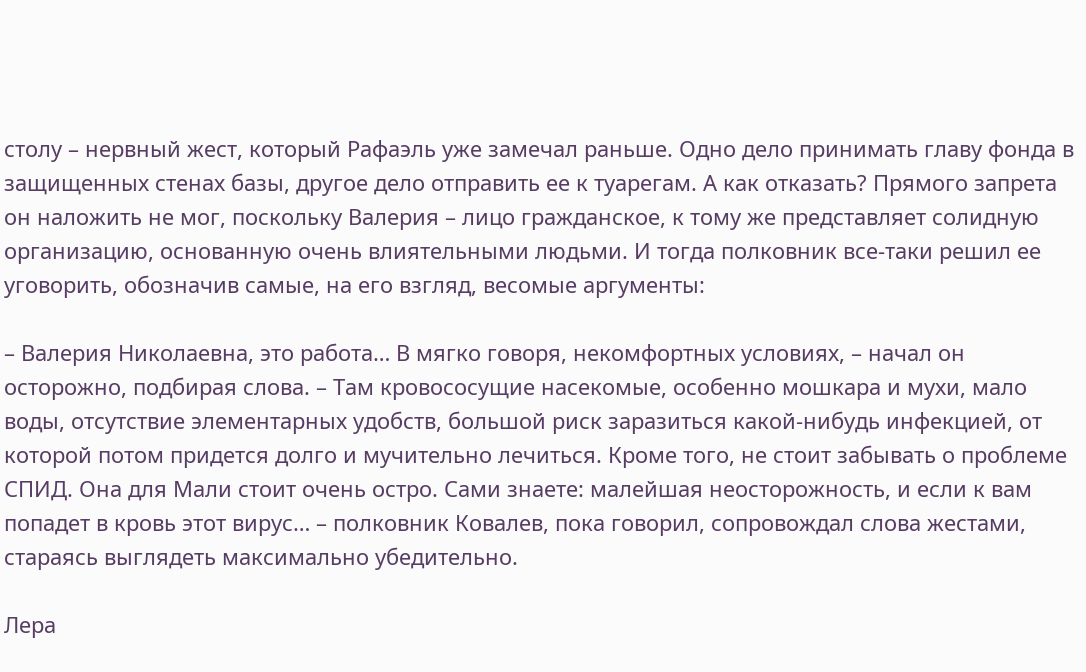столу – нервный жест, который Рафаэль уже замечал раньше. Одно дело принимать главу фонда в защищенных стенах базы, другое дело отправить ее к туарегам. А как отказать? Прямого запрета он наложить не мог, поскольку Валерия – лицо гражданское, к тому же представляет солидную организацию, основанную очень влиятельными людьми. И тогда полковник все-таки решил ее уговорить, обозначив самые, на его взгляд, весомые аргументы:

– Валерия Николаевна, это работа… В мягко говоря, некомфортных условиях, – начал он осторожно, подбирая слова. – Там кровососущие насекомые, особенно мошкара и мухи, мало воды, отсутствие элементарных удобств, большой риск заразиться какой-нибудь инфекцией, от которой потом придется долго и мучительно лечиться. Кроме того, не стоит забывать о проблеме СПИД. Она для Мали стоит очень остро. Сами знаете: малейшая неосторожность, и если к вам попадет в кровь этот вирус… – полковник Ковалев, пока говорил, сопровождал слова жестами, стараясь выглядеть максимально убедительно.

Лера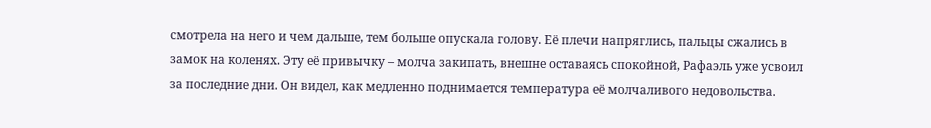смотрела на него и чем дальше, тем больше опускала голову. Её плечи напряглись, пальцы сжались в замок на коленях. Эту её привычку – молча закипать, внешне оставаясь спокойной, Рафаэль уже усвоил за последние дни. Он видел, как медленно поднимается температура её молчаливого недовольства.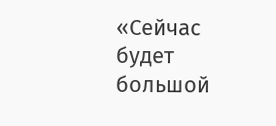«Сейчас будет большой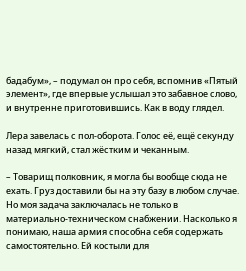бадабум», – подумал он про себя, вспомнив «Пятый элемент», где впервые услышал это забавное слово, и внутренне приготовившись. Как в воду глядел.

Лера завелась с пол-оборота. Голос её, ещё секунду назад мягкий, стал жёстким и чеканным.

– Товарищ полковник, я могла бы вообще сюда не ехать. Груз доставили бы на эту базу в любом случае. Но моя задача заключалась не только в материально-техническом снабжении. Насколько я понимаю, наша армия способна себя содержать самостоятельно. Ей костыли для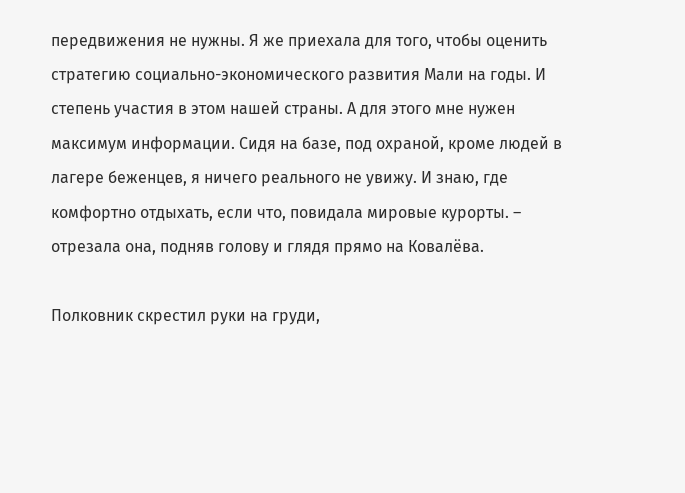передвижения не нужны. Я же приехала для того, чтобы оценить стратегию социально-экономического развития Мали на годы. И степень участия в этом нашей страны. А для этого мне нужен максимум информации. Сидя на базе, под охраной, кроме людей в лагере беженцев, я ничего реального не увижу. И знаю, где комфортно отдыхать, если что, повидала мировые курорты. – отрезала она, подняв голову и глядя прямо на Ковалёва.

Полковник скрестил руки на груди,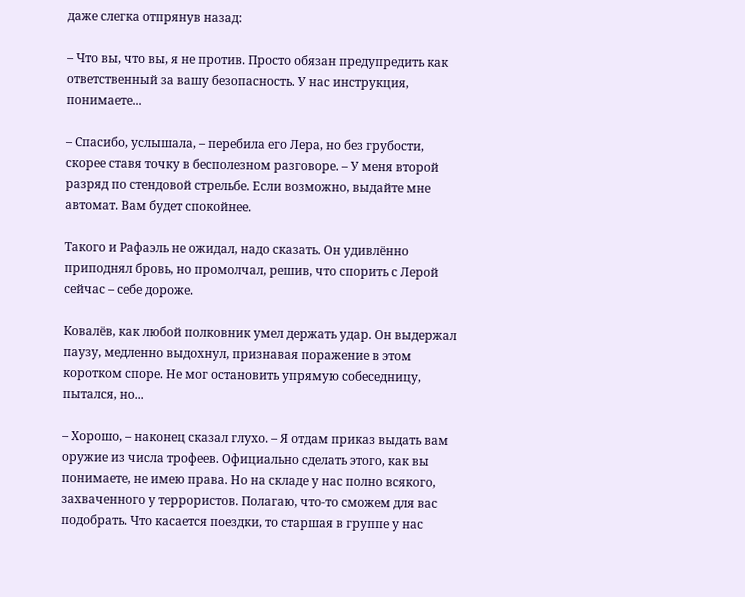даже слегка отпрянув назад:

– Что вы, что вы, я не против. Просто обязан предупредить как ответственный за вашу безопасность. У нас инструкция, понимаете...

– Спасибо, услышала, – перебила его Лера, но без грубости, скорее ставя точку в бесполезном разговоре. – У меня второй разряд по стендовой стрельбе. Если возможно, выдайте мне автомат. Вам будет спокойнее.

Такого и Рафаэль не ожидал, надо сказать. Он удивлённо приподнял бровь, но промолчал, решив, что спорить с Лерой сейчас – себе дороже.

Ковалёв, как любой полковник умел держать удар. Он выдержал паузу, медленно выдохнул, признавая поражение в этом коротком споре. Не мог остановить упрямую собеседницу, пытался, но...

– Хорошо, – наконец сказал глухо. – Я отдам приказ выдать вам оружие из числа трофеев. Официально сделать этого, как вы понимаете, не имею права. Но на складе у нас полно всякого, захваченного у террористов. Полагаю, что-то сможем для вас подобрать. Что касается поездки, то старшая в группе у нас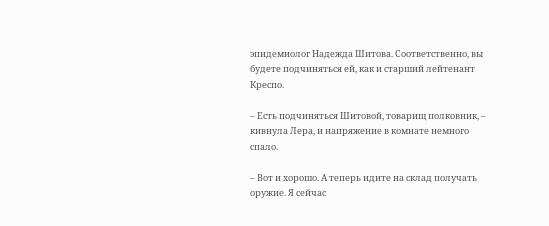эпидемиолог Надежда Шитова. Соответственно, вы будете подчиняться ей, как и старший лейтенант Креспо.

– Есть подчиняться Шитовой, товарищ полковник, – кивнула Лера, и напряжение в комнате немного спало.

– Вот и хорошо. А теперь идите на склад получать оружие. Я сейчас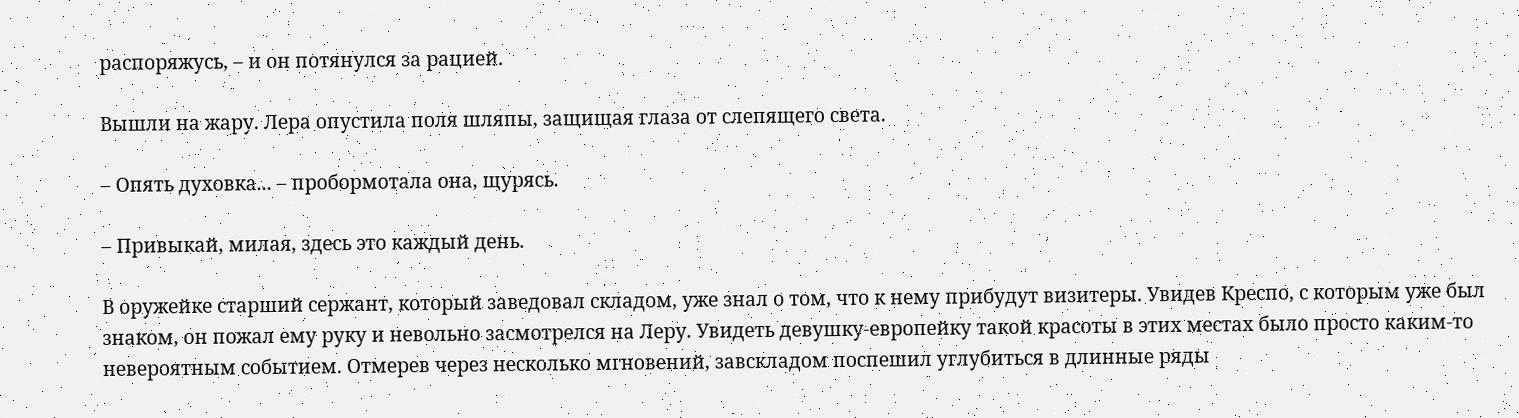распоряжусь, – и он потянулся за рацией.

Вышли на жару. Лера опустила поля шляпы, защищая глаза от слепящего света.

– Опять духовка... – пробормотала она, щурясь.

– Привыкай, милая, здесь это каждый день.

В оружейке старший сержант, который заведовал складом, уже знал о том, что к нему прибудут визитеры. Увидев Креспо, с которым уже был знаком, он пожал ему руку и невольно засмотрелся на Леру. Увидеть девушку-европейку такой красоты в этих местах было просто каким-то невероятным событием. Отмерев через несколько мгновений, завскладом поспешил углубиться в длинные ряды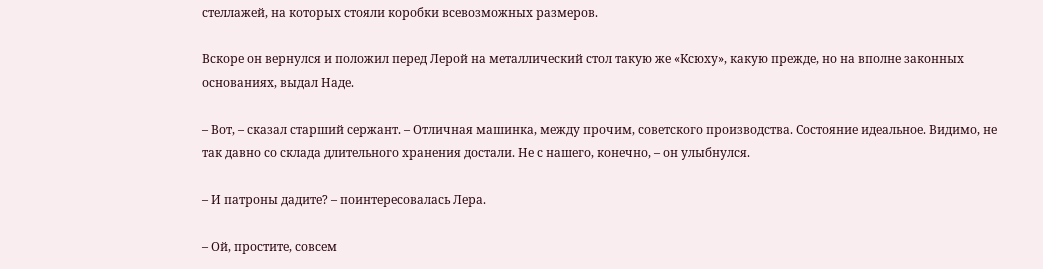стеллажей, на которых стояли коробки всевозможных размеров.

Вскоре он вернулся и положил перед Лерой на металлический стол такую же «Ксюху», какую прежде, но на вполне законных основаниях, выдал Наде.

– Вот, – сказал старший сержант. – Отличная машинка, между прочим, советского производства. Состояние идеальное. Видимо, не так давно со склада длительного хранения достали. Не с нашего, конечно, – он улыбнулся.

– И патроны дадите? – поинтересовалась Лера.

– Ой, простите, совсем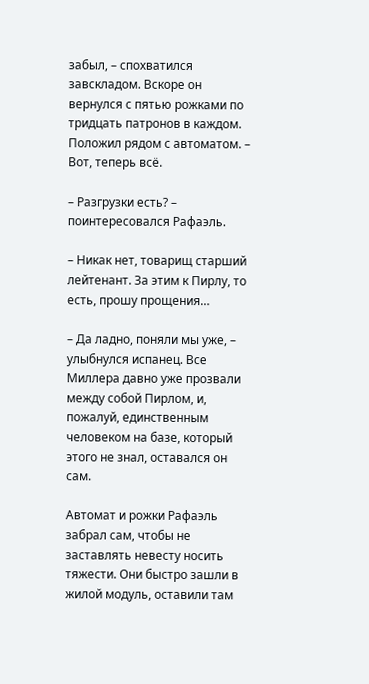забыл, – спохватился завскладом. Вскоре он вернулся с пятью рожками по тридцать патронов в каждом. Положил рядом с автоматом. – Вот, теперь всё.

– Разгрузки есть? – поинтересовался Рафаэль.

– Никак нет, товарищ старший лейтенант. За этим к Пирлу, то есть, прошу прощения…

– Да ладно, поняли мы уже, – улыбнулся испанец. Все Миллера давно уже прозвали между собой Пирлом, и, пожалуй, единственным человеком на базе, который этого не знал, оставался он сам.

Автомат и рожки Рафаэль забрал сам, чтобы не заставлять невесту носить тяжести. Они быстро зашли в жилой модуль, оставили там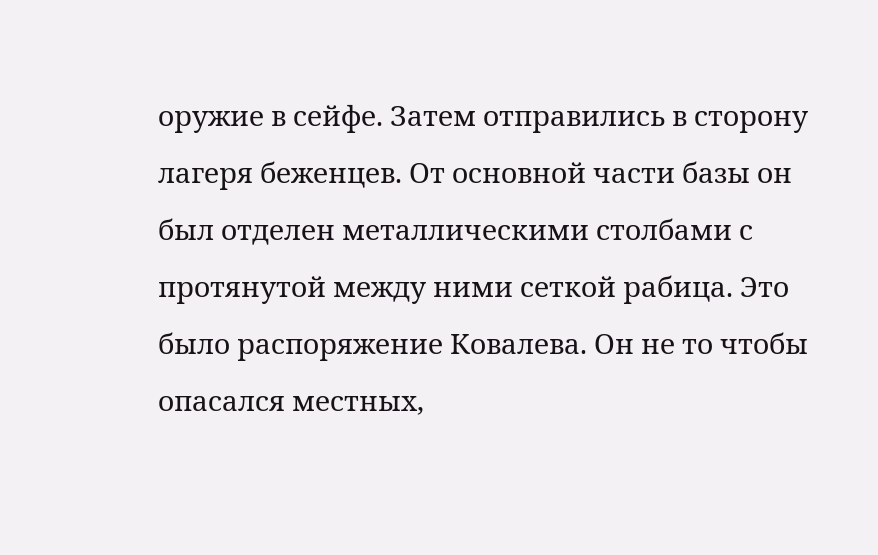оружие в сейфе. Затем отправились в сторону лагеря беженцев. От основной части базы он был отделен металлическими столбами с протянутой между ними сеткой рабица. Это было распоряжение Ковалева. Он не то чтобы опасался местных,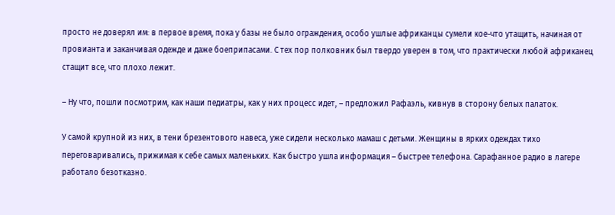просто не доверял им: в первое время, пока у базы не было ограждения, особо ушлые африканцы сумели кое-что утащить, начиная от провианта и заканчивая одежде и даже боеприпасами. С тех пор полковник был твердо уверен в том, что практически любой африканец стащит все, что плохо лежит.

– Ну что, пошли посмотрим, как наши педиатры, как у них процесс идет, – предложил Рафаэль, кивнув в сторону белых палаток.

У самой крупной из них, в тени брезентового навеса, уже сидели несколько мамаш с детьми. Женщины в ярких одеждах тихо переговаривались, прижимая к себе самых маленьких. Как быстро ушла информация – быстрее телефона. Сарафанное радио в лагере работало безотказно.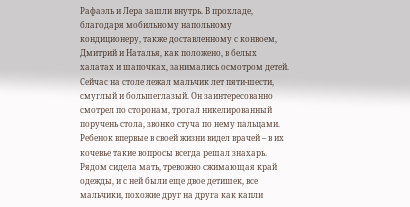Рафаэль и Лера зашли внутрь. В прохладе, благодаря мобильному напольному кондиционеру, также доставленному с конвоем, Дмитрий и Наталья, как положено, в белых халатах и шапочках, занимались осмотром детей. Сейчас на столе лежал мальчик лет пяти-шести, смуглый и большеглазый. Он заинтересованно смотрел по сторонам, трогал никелированный поручень стола, звонко стуча по нему пальцами. Ребенок впервые в своей жизни видел врачей – в их кочевье такие вопросы всегда решал знахарь. Рядом сидела мать, тревожно сжимающая край одежды, и с ней были еще двое детишек, все мальчики, похожие друг на друга как капли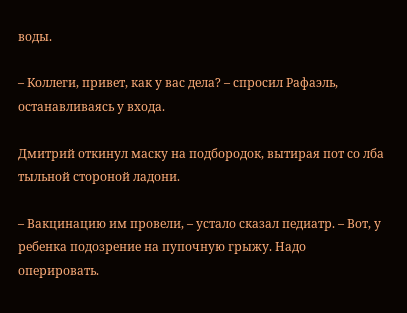воды.

– Коллеги, привет, как у вас дела? – спросил Рафаэль, останавливаясь у входа.

Дмитрий откинул маску на подбородок, вытирая пот со лба тыльной стороной ладони.

– Вакцинацию им провели, – устало сказал педиатр. – Вот, у ребенка подозрение на пупочную грыжу. Надо оперировать.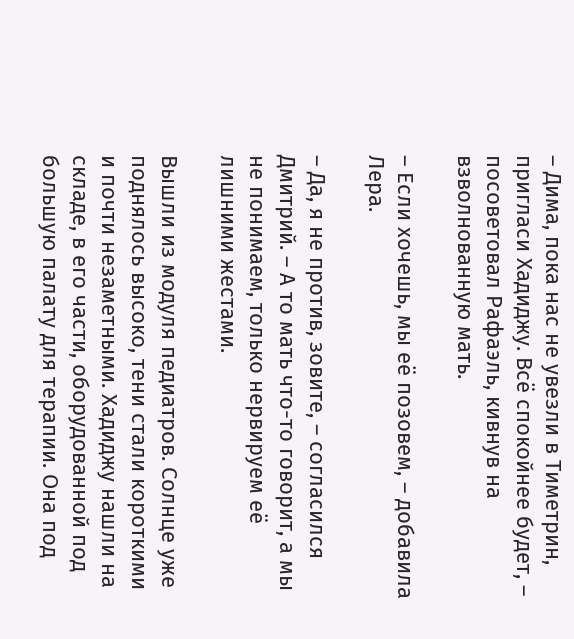– Дима, пока нас не увезли в Тиметрин, пригласи Хадиджу. Всё спокойнее будет, – посоветовал Рафаэль, кивнув на взволнованную мать.

– Если хочешь, мы её позовем, – добавила Лера.

– Да, я не против, зовите, – согласился Дмитрий. – А то мать что-то говорит, а мы не понимаем, только нервируем её лишними жестами.

Вышли из модуля педиатров. Солнце уже поднялось высоко, тени стали короткими и почти незаметными. Хадиджу нашли на складе, в его части, оборудованной под большую палату для терапии. Она под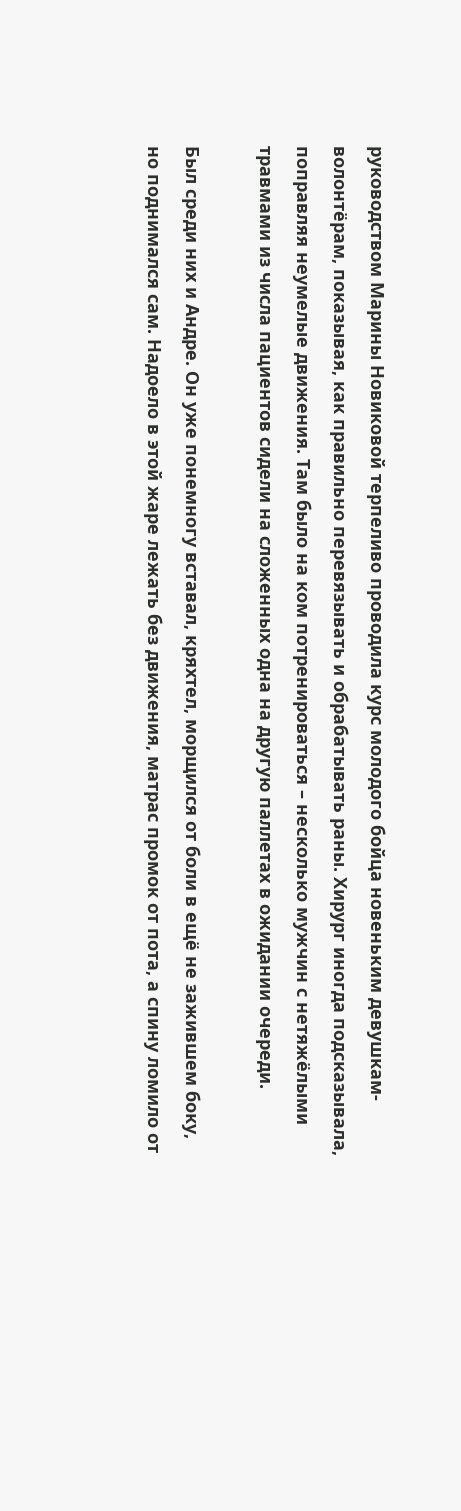руководством Марины Новиковой терпеливо проводила курс молодого бойца новеньким девушкам-волонтёрам, показывая, как правильно перевязывать и обрабатывать раны. Хирург иногда подсказывала, поправляя неумелые движения. Там было на ком потренироваться – несколько мужчин с нетяжёлыми травмами из числа пациентов сидели на сложенных одна на другую паллетах в ожидании очереди.

Был среди них и Андре. Он уже понемногу вставал, кряхтел, морщился от боли в ещё не зажившем боку, но поднимался сам. Надоело в этой жаре лежать без движения, матрас промок от пота, а спину ломило от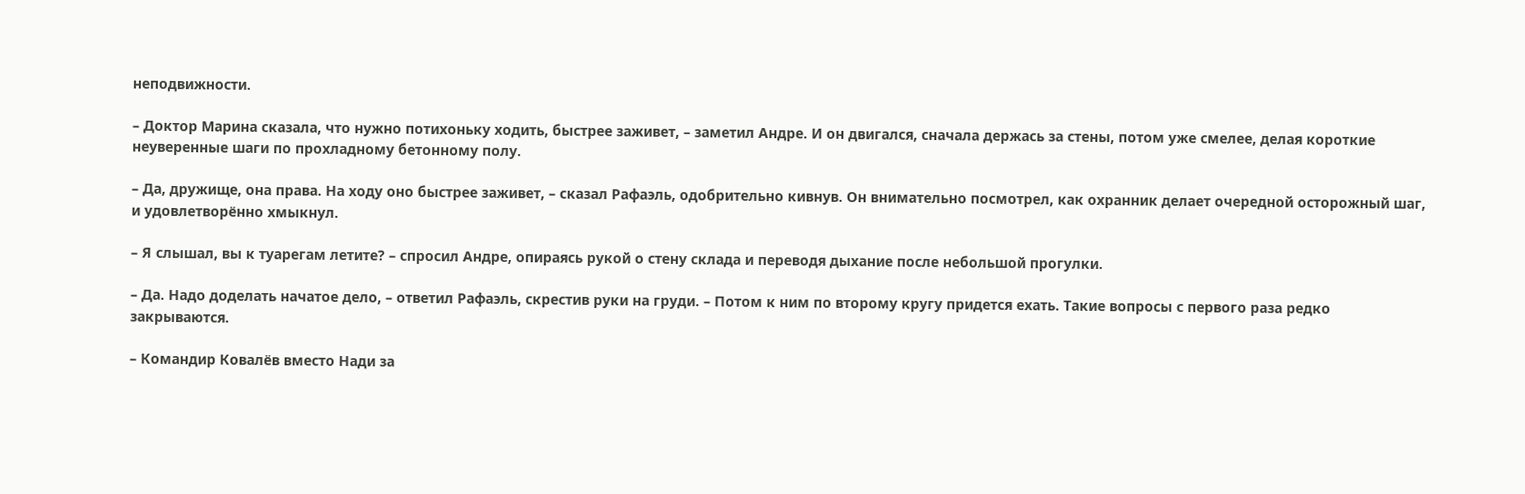неподвижности.

– Доктор Марина сказала, что нужно потихоньку ходить, быстрее заживет, – заметил Андре. И он двигался, сначала держась за стены, потом уже смелее, делая короткие неуверенные шаги по прохладному бетонному полу.

– Да, дружище, она права. На ходу оно быстрее заживет, – сказал Рафаэль, одобрительно кивнув. Он внимательно посмотрел, как охранник делает очередной осторожный шаг, и удовлетворённо хмыкнул.

– Я слышал, вы к туарегам летите? – спросил Андре, опираясь рукой о стену склада и переводя дыхание после небольшой прогулки.

– Да. Надо доделать начатое дело, – ответил Рафаэль, скрестив руки на груди. – Потом к ним по второму кругу придется ехать. Такие вопросы с первого раза редко закрываются.

– Командир Ковалёв вместо Нади за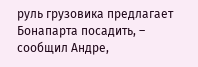руль грузовика предлагает Бонапарта посадить, – сообщил Андре,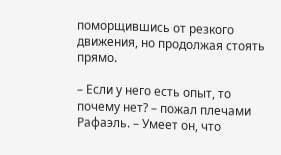поморщившись от резкого движения, но продолжая стоять прямо.

– Если у него есть опыт, то почему нет? – пожал плечами Рафаэль. – Умеет он, что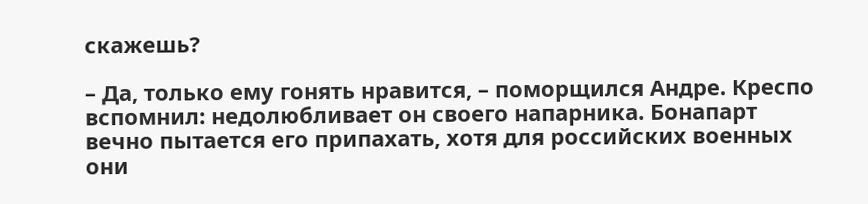скажешь?

– Да, только ему гонять нравится, – поморщился Андре. Креспо вспомнил: недолюбливает он своего напарника. Бонапарт вечно пытается его припахать, хотя для российских военных они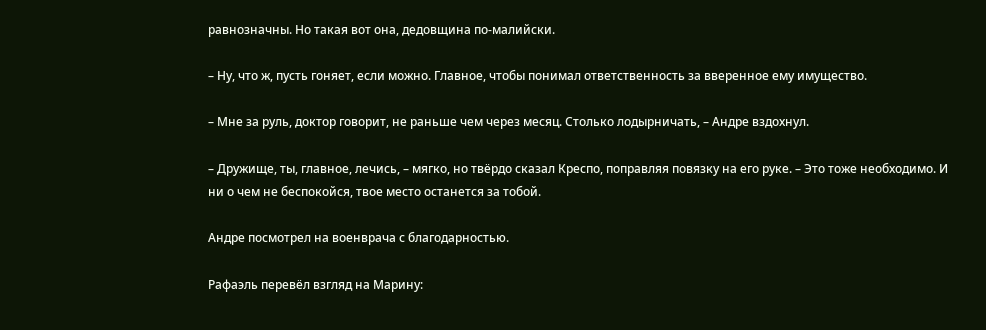равнозначны. Но такая вот она, дедовщина по-малийски.

– Ну, что ж, пусть гоняет, если можно. Главное, чтобы понимал ответственность за вверенное ему имущество.

– Мне за руль, доктор говорит, не раньше чем через месяц. Столько лодырничать, – Андре вздохнул.

– Дружище, ты, главное, лечись, – мягко, но твёрдо сказал Креспо, поправляя повязку на его руке. – Это тоже необходимо. И ни о чем не беспокойся, твое место останется за тобой.

Андре посмотрел на военврача с благодарностью.

Рафаэль перевёл взгляд на Марину: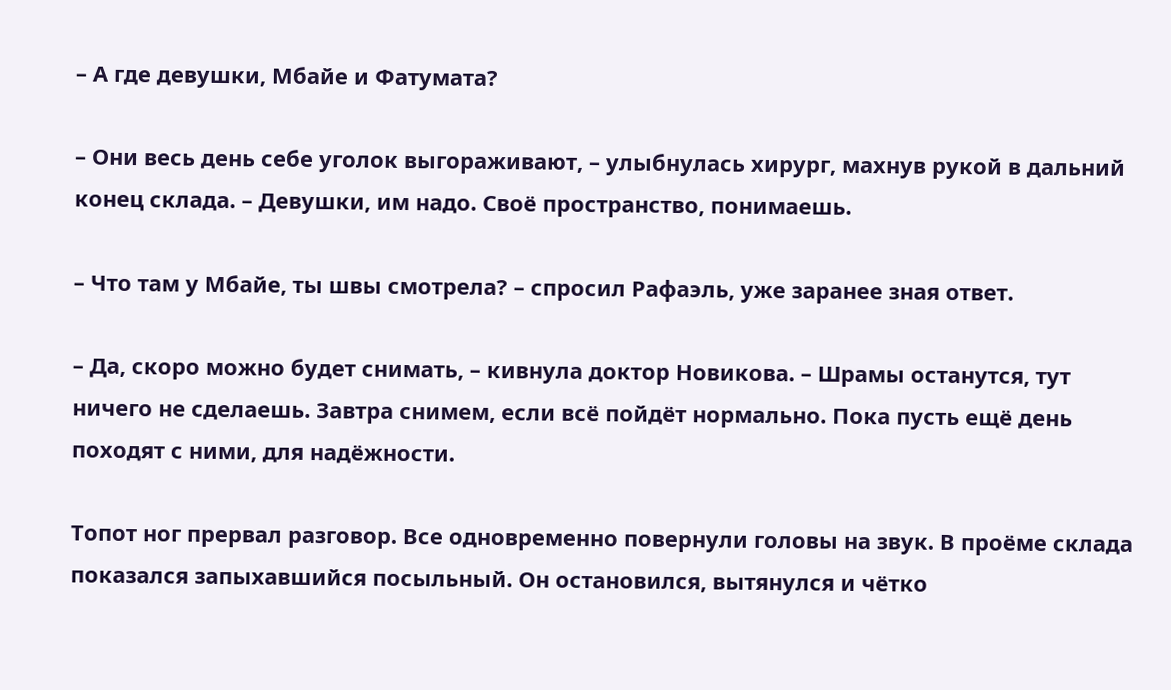– А где девушки, Мбайе и Фатумата?

– Они весь день себе уголок выгораживают, – улыбнулась хирург, махнув рукой в дальний конец склада. – Девушки, им надо. Своё пространство, понимаешь.

– Что там у Мбайе, ты швы смотрела? – спросил Рафаэль, уже заранее зная ответ.

– Да, скоро можно будет снимать, – кивнула доктор Новикова. – Шрамы останутся, тут ничего не сделаешь. Завтра снимем, если всё пойдёт нормально. Пока пусть ещё день походят с ними, для надёжности.

Топот ног прервал разговор. Все одновременно повернули головы на звук. В проёме склада показался запыхавшийся посыльный. Он остановился, вытянулся и чётко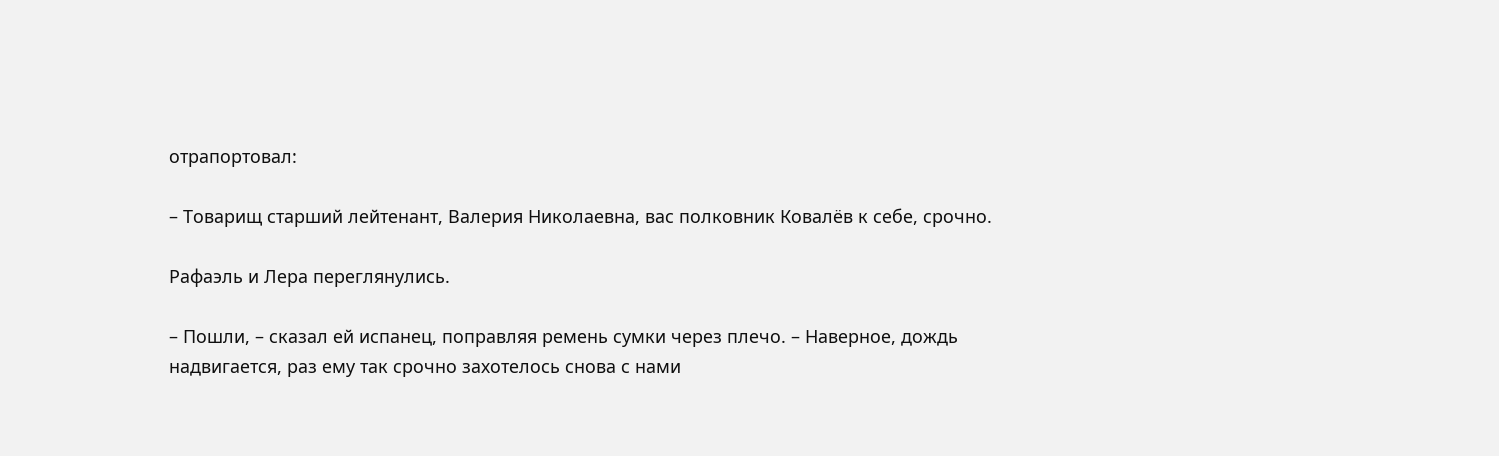отрапортовал:

– Товарищ старший лейтенант, Валерия Николаевна, вас полковник Ковалёв к себе, срочно.

Рафаэль и Лера переглянулись.

– Пошли, – сказал ей испанец, поправляя ремень сумки через плечо. – Наверное, дождь надвигается, раз ему так срочно захотелось снова с нами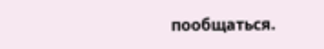пообщаться.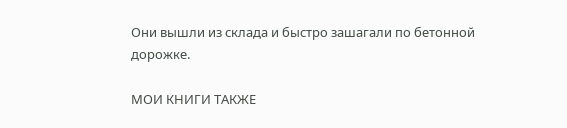Они вышли из склада и быстро зашагали по бетонной дорожке.

МОИ КНИГИ ТАКЖЕ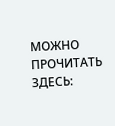МОЖНО ПРОЧИТАТЬ ЗДЕСЬ: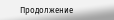Продолжение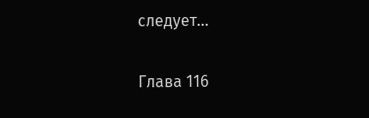следует...

Глава 116